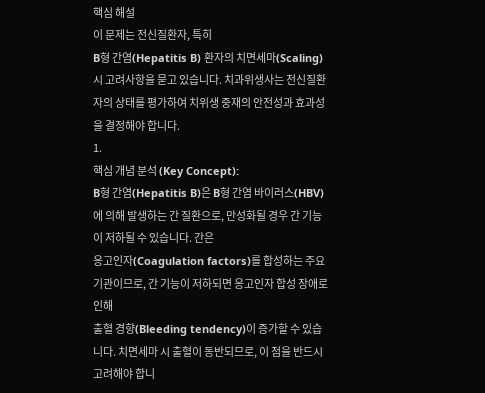핵심 해설
이 문제는 전신질환자, 특히
B형 간염(Hepatitis B) 환자의 치면세마(Scaling) 시 고려사항을 묻고 있습니다. 치과위생사는 전신질환자의 상태를 평가하여 치위생 중재의 안전성과 효과성을 결정해야 합니다.
1.
핵심 개념 분석 (Key Concept):
B형 간염(Hepatitis B)은 B형 간염 바이러스(HBV)에 의해 발생하는 간 질환으로, 만성화될 경우 간 기능이 저하될 수 있습니다. 간은
응고인자(Coagulation factors)를 합성하는 주요 기관이므로, 간 기능이 저하되면 응고인자 합성 장애로 인해
출혈 경향(Bleeding tendency)이 증가할 수 있습니다. 치면세마 시 출혈이 동반되므로, 이 점을 반드시 고려해야 합니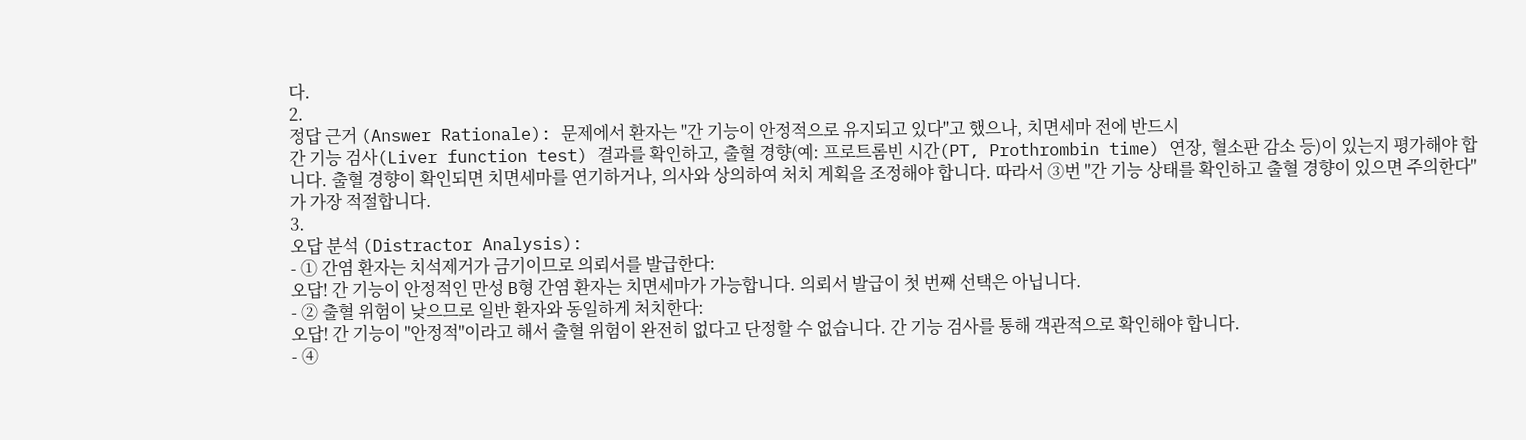다.
2.
정답 근거 (Answer Rationale): 문제에서 환자는 "간 기능이 안정적으로 유지되고 있다"고 했으나, 치면세마 전에 반드시
간 기능 검사(Liver function test) 결과를 확인하고, 출혈 경향(예: 프로트롬빈 시간(PT, Prothrombin time) 연장, 혈소판 감소 등)이 있는지 평가해야 합니다. 출혈 경향이 확인되면 치면세마를 연기하거나, 의사와 상의하여 처치 계획을 조정해야 합니다. 따라서 ③번 "간 기능 상태를 확인하고 출혈 경향이 있으면 주의한다"가 가장 적절합니다.
3.
오답 분석 (Distractor Analysis):
- ① 간염 환자는 치석제거가 금기이므로 의뢰서를 발급한다:
오답! 간 기능이 안정적인 만성 B형 간염 환자는 치면세마가 가능합니다. 의뢰서 발급이 첫 번째 선택은 아닙니다.
- ② 출혈 위험이 낮으므로 일반 환자와 동일하게 처치한다:
오답! 간 기능이 "안정적"이라고 해서 출혈 위험이 완전히 없다고 단정할 수 없습니다. 간 기능 검사를 통해 객관적으로 확인해야 합니다.
- ④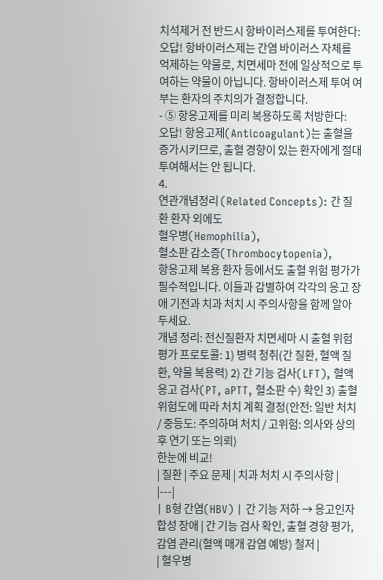치석제거 전 반드시 항바이러스제를 투여한다:
오답! 항바이러스제는 간염 바이러스 자체를 억제하는 약물로, 치면세마 전에 일상적으로 투여하는 약물이 아닙니다. 항바이러스제 투여 여부는 환자의 주치의가 결정합니다.
- ⑤ 항응고제를 미리 복용하도록 처방한다:
오답! 항응고제(Anticoagulant)는 출혈을 증가시키므로, 출혈 경향이 있는 환자에게 절대 투여해서는 안 됩니다.
4.
연관개념정리 (Related Concepts): 간 질환 환자 외에도
혈우병(Hemophilia),
혈소판 감소증(Thrombocytopenia),
항응고제 복용 환자 등에서도 출혈 위험 평가가 필수적입니다. 이들과 감별하여 각각의 응고 장애 기전과 치과 처치 시 주의사항을 함께 알아두세요.
개념 정리: 전신질환자 치면세마 시 출혈 위험 평가 프로토콜: 1) 병력 청취(간 질환, 혈액 질환, 약물 복용력) 2) 간 기능 검사(LFT), 혈액 응고 검사(PT, aPTT, 혈소판 수) 확인 3) 출혈 위험도에 따라 처치 계획 결정(안전: 일반 처치 / 중등도: 주의하며 처치 / 고위험: 의사와 상의 후 연기 또는 의뢰)
한눈에 비교!
| 질환 | 주요 문제 | 치과 처치 시 주의사항 |
|---|
| B형 간염(HBV) | 간 기능 저하 → 응고인자 합성 장애 | 간 기능 검사 확인, 출혈 경향 평가, 감염 관리(혈액 매개 감염 예방) 철저 |
| 혈우병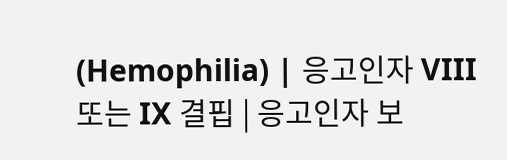(Hemophilia) | 응고인자 VIII 또는 IX 결핍 | 응고인자 보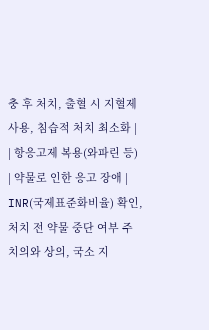충 후 처치, 출혈 시 지혈제 사용, 침습적 처치 최소화 |
| 항응고제 복용(와파린 등) | 약물로 인한 응고 장애 | INR(국제표준화비율) 확인, 처치 전 약물 중단 여부 주치의와 상의, 국소 지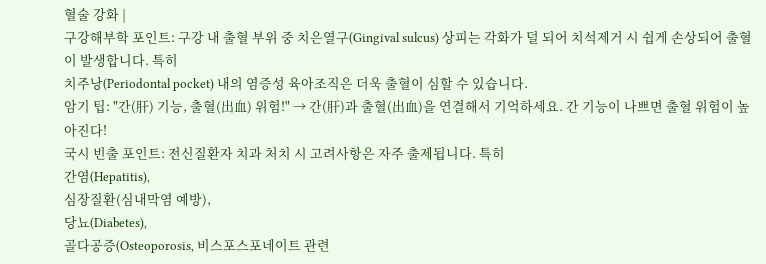혈술 강화 |
구강해부학 포인트: 구강 내 출혈 부위 중 치은열구(Gingival sulcus) 상피는 각화가 덜 되어 치석제거 시 쉽게 손상되어 출혈이 발생합니다. 특히
치주낭(Periodontal pocket) 내의 염증성 육아조직은 더욱 출혈이 심할 수 있습니다.
암기 팁: "간(肝) 기능, 출혈(出血) 위험!" → 간(肝)과 출혈(出血)을 연결해서 기억하세요. 간 기능이 나쁘면 출혈 위험이 높아진다!
국시 빈출 포인트: 전신질환자 치과 처치 시 고려사항은 자주 출제됩니다. 특히
간염(Hepatitis),
심장질환(심내막염 예방),
당뇨(Diabetes),
골다공증(Osteoporosis, 비스포스포네이트 관련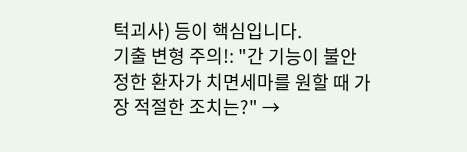턱괴사) 등이 핵심입니다.
기출 변형 주의!: "간 기능이 불안정한 환자가 치면세마를 원할 때 가장 적절한 조치는?" →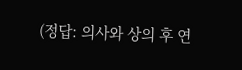(정답: 의사와 상의 후 연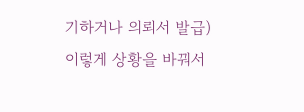기하거나 의뢰서 발급) 이렇게 상황을 바꿔서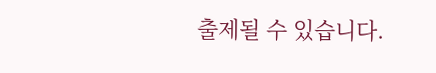출제될 수 있습니다.